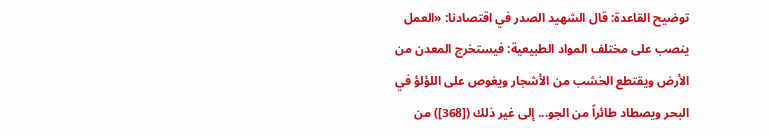توضيح القاعدة: قال الشهيد الصدر في اقتصادنا: «العمل ينصب على مختلف المواد الطبيعية: فيستخرج المعدن من الأرض ويقتطع الخشب من الأشجار ويغوص على اللؤلؤ في البحر ويصطاد طائراً من الجو... إلى غير ذلك ([368]) من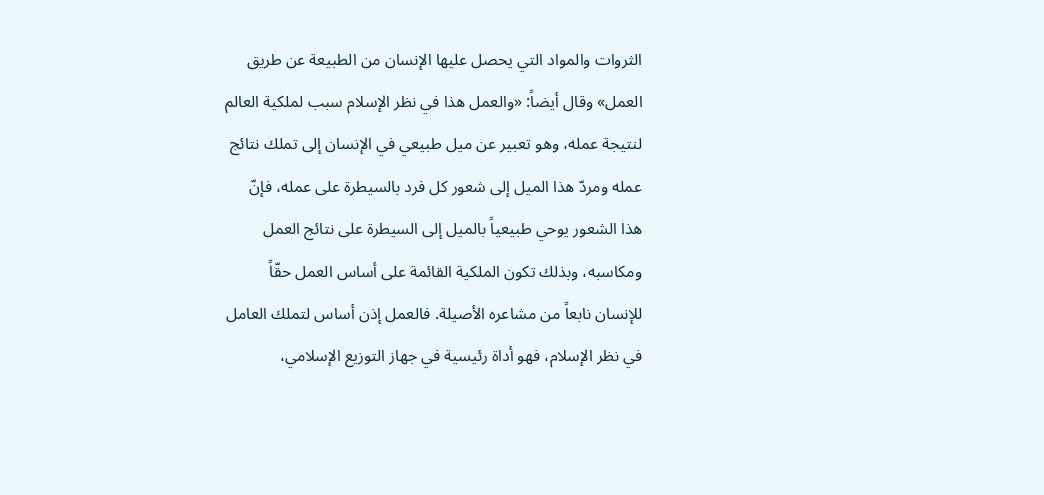الثروات والمواد التي يحصل عليها الإنسان من الطبيعة عن طريق العمل» وقال أيضاً: «والعمل هذا في نظر الإسلام سبب لملكية العالم لنتيجة عمله، وهو تعبير عن ميل طبيعي في الإنسان إلى تملك نتائج عمله ومردّ هذا الميل إلى شعور كل فرد بالسيطرة على عمله، فإنّ هذا الشعور يوحي طبيعياً بالميل إلى السيطرة على نتائج العمل ومكاسبه، وبذلك تكون الملكية القائمة على أساس العمل حقّاً للإنسان نابعاً من مشاعره الأصيلة. فالعمل إذن أساس لتملك العامل في نظر الإسلام، فهو أداة رئيسية في جهاز التوزيع الإسلامي،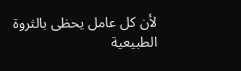لأن كل عامل يحظى بالثروة الطبيعية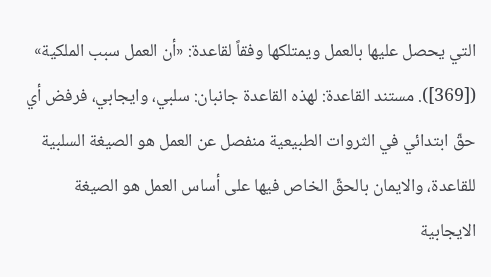التي يحصل عليها بالعمل ويمتلكها وفقاً لقاعدة: «أن العمل سبب الملكية» ([369]). مستند القاعدة: لهذه القاعدة جانبان: سلبي، وايجابي، فرفض أي حقّ ابتدائي في الثروات الطبيعية منفصل عن العمل هو الصيغة السلبية للقاعدة، والايمان بالحقّ الخاص فيها على أساس العمل هو الصيغة الايجابية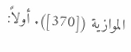الموازية ([370]). أولاً: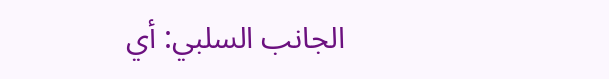الجانب السلبي: أي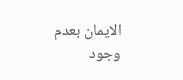الايمان بعدم وجود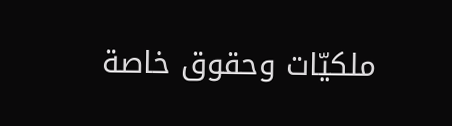ملكيّات وحقوق خاصة